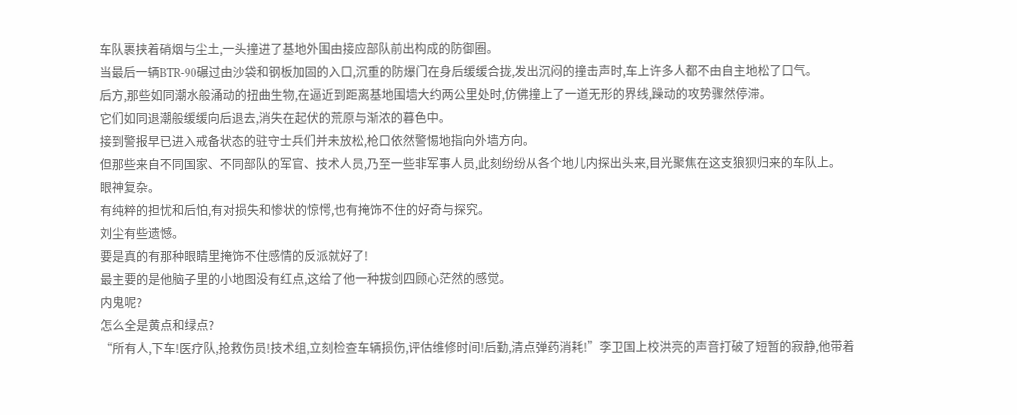车队裹挟着硝烟与尘土,一头撞进了基地外围由接应部队前出构成的防御圈。
当最后一辆BTR-90碾过由沙袋和钢板加固的入口,沉重的防爆门在身后缓缓合拢,发出沉闷的撞击声时,车上许多人都不由自主地松了口气。
后方,那些如同潮水般涌动的扭曲生物,在逼近到距离基地围墙大约两公里处时,仿佛撞上了一道无形的界线,躁动的攻势骤然停滞。
它们如同退潮般缓缓向后退去,消失在起伏的荒原与渐浓的暮色中。
接到警报早已进入戒备状态的驻守士兵们并未放松,枪口依然警惕地指向外墙方向。
但那些来自不同国家、不同部队的军官、技术人员,乃至一些非军事人员,此刻纷纷从各个地儿内探出头来,目光聚焦在这支狼狈归来的车队上。
眼神复杂。
有纯粹的担忧和后怕,有对损失和惨状的惊愕,也有掩饰不住的好奇与探究。
刘尘有些遗憾。
要是真的有那种眼睛里掩饰不住感情的反派就好了!
最主要的是他脑子里的小地图没有红点,这给了他一种拔剑四顾心茫然的感觉。
内鬼呢?
怎么全是黄点和绿点?
“所有人,下车!医疗队,抢救伤员!技术组,立刻检查车辆损伤,评估维修时间!后勤,清点弹药消耗!”李卫国上校洪亮的声音打破了短暂的寂静,他带着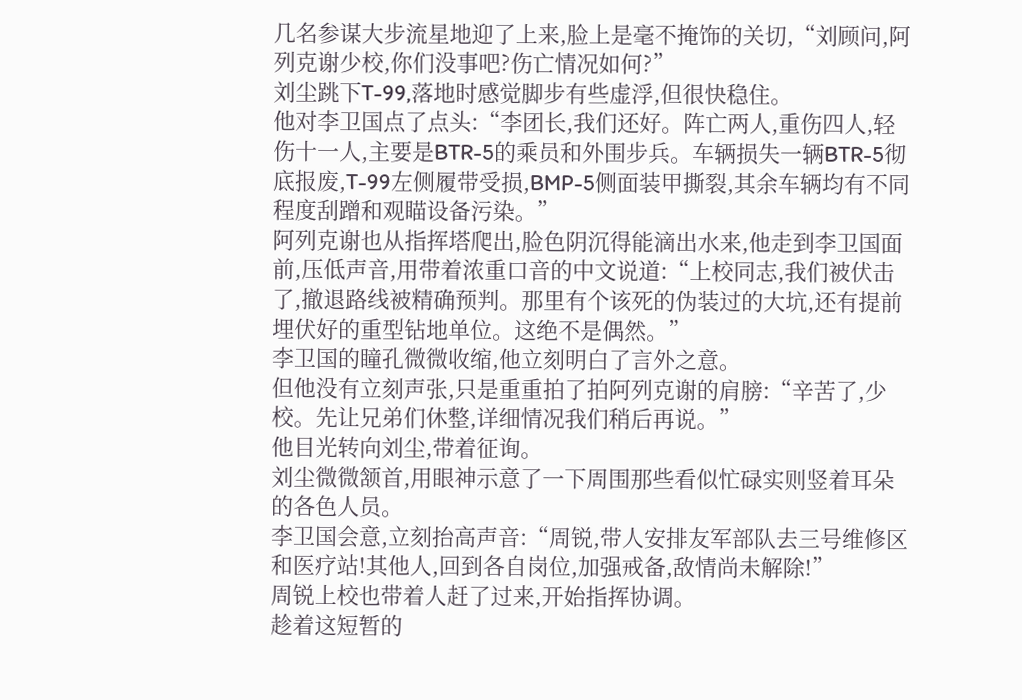几名参谋大步流星地迎了上来,脸上是毫不掩饰的关切,“刘顾问,阿列克谢少校,你们没事吧?伤亡情况如何?”
刘尘跳下T-99,落地时感觉脚步有些虚浮,但很快稳住。
他对李卫国点了点头:“李团长,我们还好。阵亡两人,重伤四人,轻伤十一人,主要是BTR-5的乘员和外围步兵。车辆损失一辆BTR-5彻底报废,T-99左侧履带受损,BMP-5侧面装甲撕裂,其余车辆均有不同程度刮蹭和观瞄设备污染。”
阿列克谢也从指挥塔爬出,脸色阴沉得能滴出水来,他走到李卫国面前,压低声音,用带着浓重口音的中文说道:“上校同志,我们被伏击了,撤退路线被精确预判。那里有个该死的伪装过的大坑,还有提前埋伏好的重型钻地单位。这绝不是偶然。”
李卫国的瞳孔微微收缩,他立刻明白了言外之意。
但他没有立刻声张,只是重重拍了拍阿列克谢的肩膀:“辛苦了,少校。先让兄弟们休整,详细情况我们稍后再说。”
他目光转向刘尘,带着征询。
刘尘微微颔首,用眼神示意了一下周围那些看似忙碌实则竖着耳朵的各色人员。
李卫国会意,立刻抬高声音:“周锐,带人安排友军部队去三号维修区和医疗站!其他人,回到各自岗位,加强戒备,敌情尚未解除!”
周锐上校也带着人赶了过来,开始指挥协调。
趁着这短暂的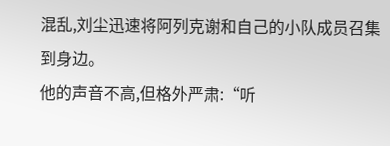混乱,刘尘迅速将阿列克谢和自己的小队成员召集到身边。
他的声音不高,但格外严肃:“听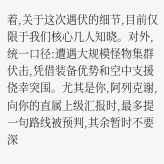着,关于这次遇伏的细节,目前仅限于我们核心几人知晓。对外,统一口径:遭遇大规模怪物集群伏击,凭借装备优势和空中支援侥幸突围。尤其是你,阿列克谢,向你的直属上级汇报时,最多提一句路线被预判,其余暂时不要深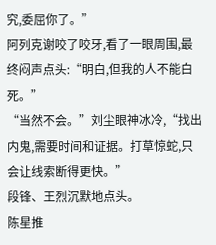究,委屈你了。”
阿列克谢咬了咬牙,看了一眼周围,最终闷声点头:“明白,但我的人不能白死。”
“当然不会。”刘尘眼神冰冷,“找出内鬼,需要时间和证据。打草惊蛇,只会让线索断得更快。”
段锋、王烈沉默地点头。
陈星推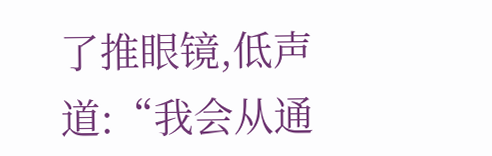了推眼镜,低声道:“我会从通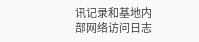讯记录和基地内部网络访问日志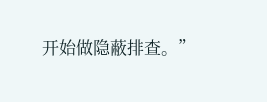开始做隐蔽排查。”